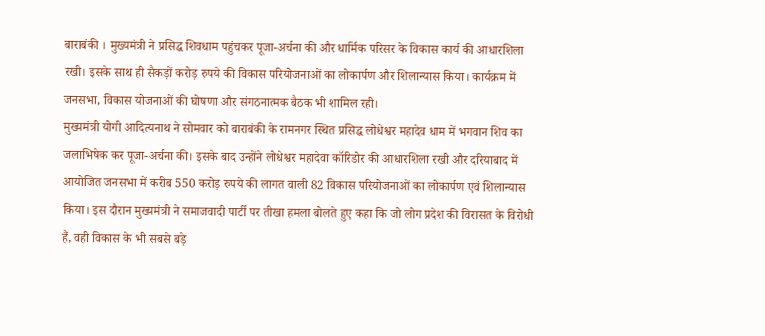बाराबंकी । मुख्यमंत्री ने प्रसिद्ध शिवधाम पहुंचकर पूजा-अर्चना की और धार्मिक परिसर के विकास कार्य की आधारशिला रखी। इसके साथ ही सैकड़ों करोड़ रुपये की विकास परियोजनाओं का लोकार्पण और शिलान्यास किया। कार्यक्रम में जनसभा, विकास योजनाओं की घोषणा और संगठनात्मक बैठक भी शामिल रही।
मुख्यमंत्री योगी आदित्यनाथ ने सोमवार को बाराबंकी के रामनगर स्थित प्रसिद्ध लोधेश्वर महादेव धाम में भगवान शिव का जलाभिषेक कर पूजा-अर्चना की। इसके बाद उन्होंने लोधेश्वर महादेवा कॉरिडोर की आधारशिला रखी और दरियाबाद में आयोजित जनसभा में करीब 550 करोड़ रुपये की लागत वाली 82 विकास परियोजनाओं का लोकार्पण एवं शिलान्यास किया। इस दौरान मुख्यमंत्री ने समाजवादी पार्टी पर तीखा हमला बोलते हुए कहा कि जो लोग प्रदेश की विरासत के विरोधी हैं, वही विकास के भी सबसे बड़े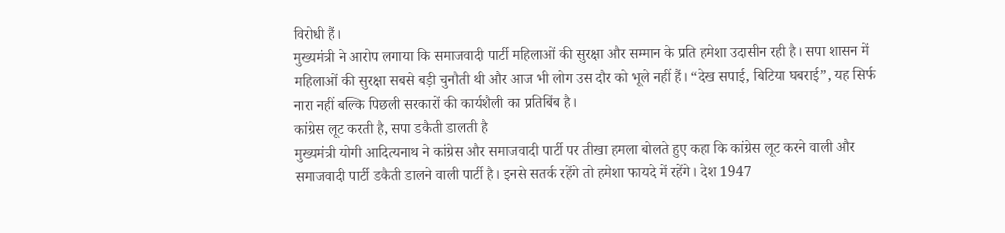विरोधी हैं।
मुख्यमंत्री ने आरोप लगाया कि समाजवादी पार्टी महिलाओं की सुरक्षा और सम्मान के प्रति हमेशा उदासीन रही है। सपा शासन में महिलाओं की सुरक्षा सबसे बड़ी चुनौती थी और आज भी लोग उस दौर को भूले नहीं हैं। “देख सपाई, बिटिया घबराई”, यह सिर्फ नारा नहीं बल्कि पिछली सरकारों की कार्यशैली का प्रतिबिंब है।
कांग्रेस लूट करती है, सपा डकैती डालती है
मुख्यमंत्री योगी आदित्यनाथ ने कांग्रेस और समाजवादी पार्टी पर तीखा हमला बोलते हुए कहा कि कांग्रेस लूट करने वाली और समाजवादी पार्टी डकैती डालने वाली पार्टी है। इनसे सतर्क रहेंगे तो हमेशा फायदे में रहेंगे। देश 1947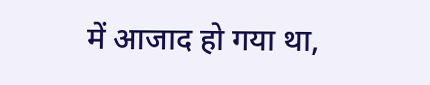में आजाद हो गया था,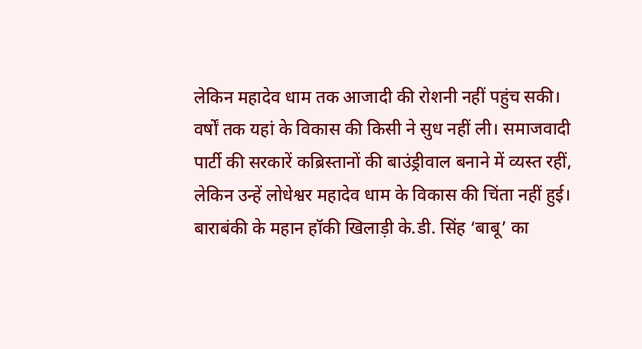लेकिन महादेव धाम तक आजादी की रोशनी नहीं पहुंच सकी। वर्षों तक यहां के विकास की किसी ने सुध नहीं ली। समाजवादी पार्टी की सरकारें कब्रिस्तानों की बाउंड्रीवाल बनाने में व्यस्त रहीं, लेकिन उन्हें लोधेश्वर महादेव धाम के विकास की चिंता नहीं हुई।
बाराबंकी के महान हॉकी खिलाड़ी के.डी. सिंह ‘बाबू’ का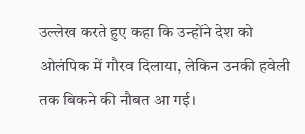उल्लेख करते हुए कहा कि उन्होंने देश को ओलंपिक में गौरव दिलाया, लेकिन उनकी हवेली तक बिकने की नौबत आ गई।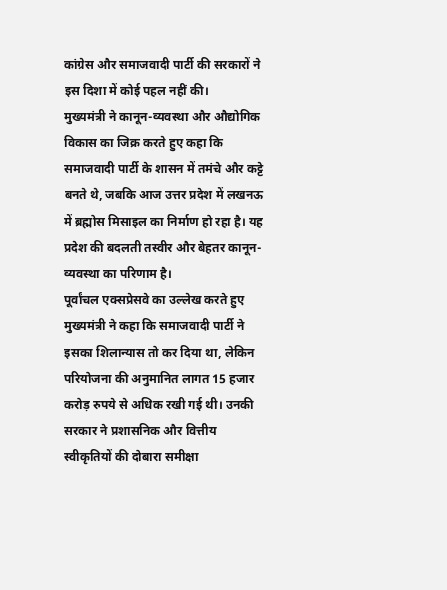कांग्रेस और समाजवादी पार्टी की सरकारों ने इस दिशा में कोई पहल नहीं की।
मुख्यमंत्री ने कानून-व्यवस्था और औद्योगिक विकास का जिक्र करते हुए कहा कि समाजवादी पार्टी के शासन में तमंचे और कट्टे बनते थे, जबकि आज उत्तर प्रदेश में लखनऊ में ब्रह्मोस मिसाइल का निर्माण हो रहा है। यह प्रदेश की बदलती तस्वीर और बेहतर कानून-व्यवस्था का परिणाम है।
पूर्वांचल एक्सप्रेसवे का उल्लेख करते हुए मुख्यमंत्री ने कहा कि समाजवादी पार्टी ने इसका शिलान्यास तो कर दिया था, लेकिन परियोजना की अनुमानित लागत 15 हजार करोड़ रुपये से अधिक रखी गई थी। उनकी सरकार ने प्रशासनिक और वित्तीय स्वीकृतियों की दोबारा समीक्षा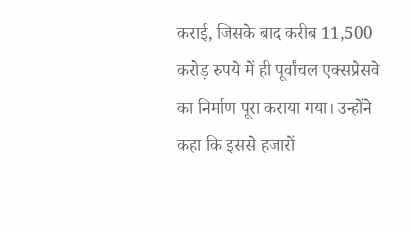कराई, जिसके बाद करीब 11,500 करोड़ रुपये में ही पूर्वांचल एक्सप्रेसवे का निर्माण पूरा कराया गया। उन्होंने कहा कि इससे हजारों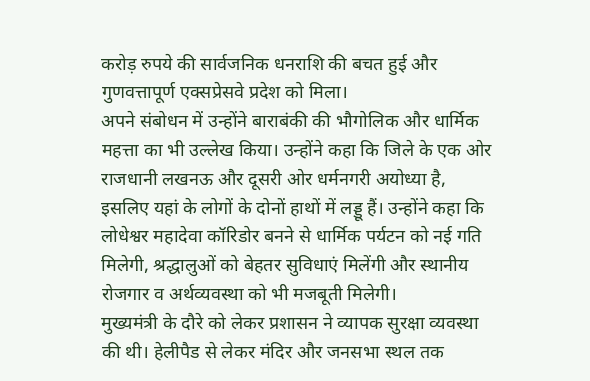करोड़ रुपये की सार्वजनिक धनराशि की बचत हुई और गुणवत्तापूर्ण एक्सप्रेसवे प्रदेश को मिला।
अपने संबोधन में उन्होंने बाराबंकी की भौगोलिक और धार्मिक महत्ता का भी उल्लेख किया। उन्होंने कहा कि जिले के एक ओर राजधानी लखनऊ और दूसरी ओर धर्मनगरी अयोध्या है, इसलिए यहां के लोगों के दोनों हाथों में लड्डू हैं। उन्होंने कहा कि लोधेश्वर महादेवा कॉरिडोर बनने से धार्मिक पर्यटन को नई गति मिलेगी, श्रद्धालुओं को बेहतर सुविधाएं मिलेंगी और स्थानीय रोजगार व अर्थव्यवस्था को भी मजबूती मिलेगी।
मुख्यमंत्री के दौरे को लेकर प्रशासन ने व्यापक सुरक्षा व्यवस्था की थी। हेलीपैड से लेकर मंदिर और जनसभा स्थल तक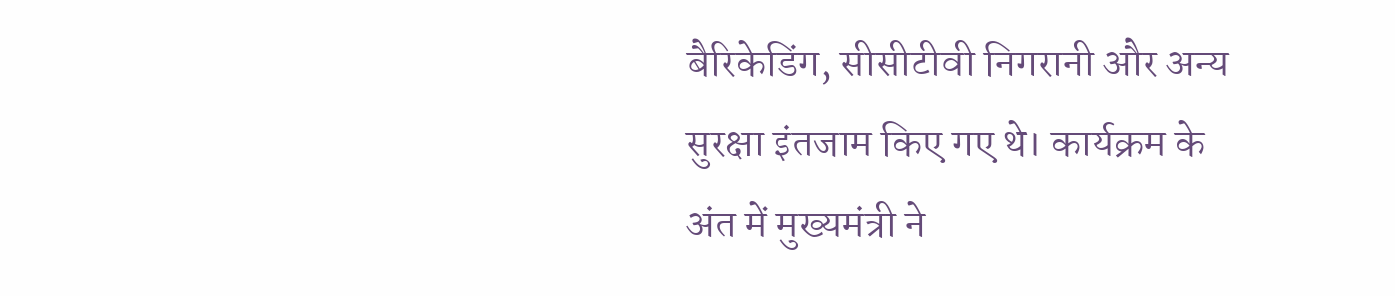बैरिकेडिंग, सीसीटीवी निगरानी और अन्य सुरक्षा इंतजाम किए गए थे। कार्यक्रम के अंत में मुख्यमंत्री ने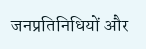जनप्रतिनिधियों और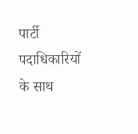पार्टी पदाधिकारियों के साथ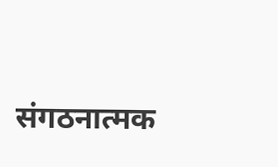संगठनात्मक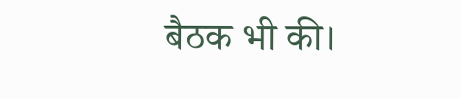बैठक भी की।